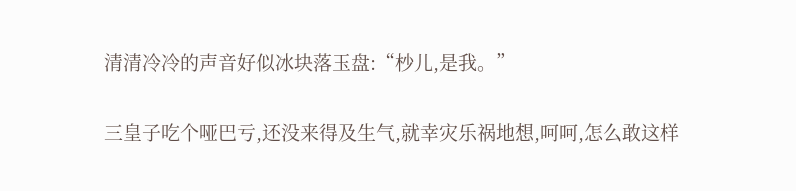清清冷冷的声音好似冰块落玉盘:“杪儿,是我。”

三皇子吃个哑巴亏,还没来得及生气,就幸灾乐祸地想,呵呵,怎么敢这样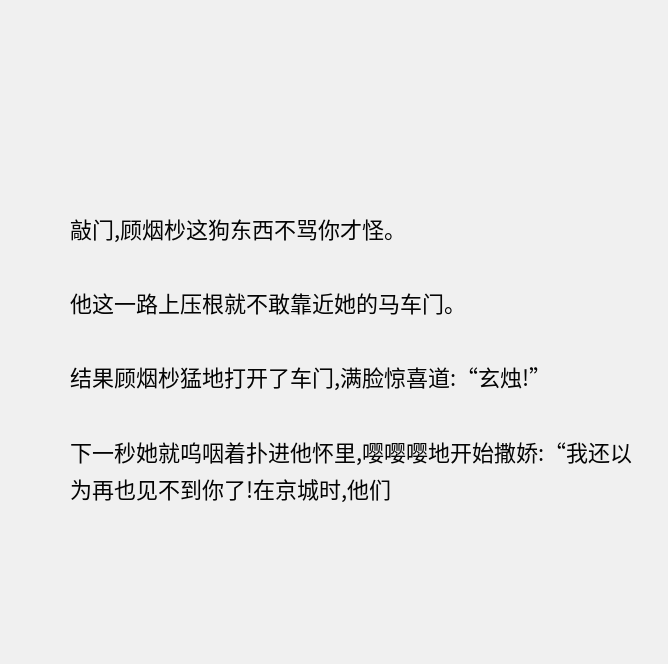敲门,顾烟杪这狗东西不骂你才怪。

他这一路上压根就不敢靠近她的马车门。

结果顾烟杪猛地打开了车门,满脸惊喜道:“玄烛!”

下一秒她就呜咽着扑进他怀里,嘤嘤嘤地开始撒娇:“我还以为再也见不到你了!在京城时,他们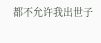都不允许我出世子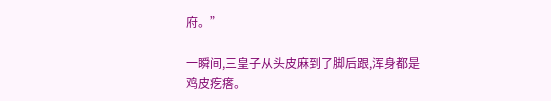府。”

一瞬间,三皇子从头皮麻到了脚后跟,浑身都是鸡皮疙瘩。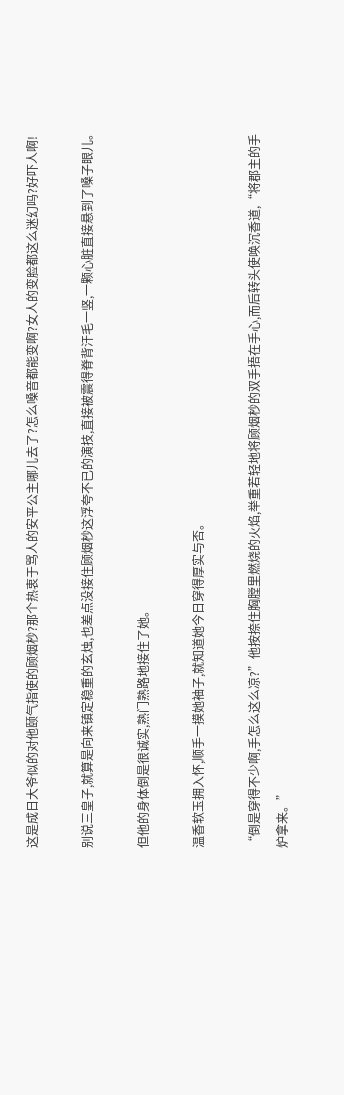这是成日大爷似的对他颐气指使的顾烟杪?那个热衷于骂人的安平公主哪儿去了?怎么嗓音都能变啊?女人的变脸都这么迷幻吗?好吓人啊!

别说三皇子,就算是向来镇定稳重的玄烛,也差点没接住顾烟杪这浮夸不已的演技,直接被震得脊背汗毛一竖,一颗心脏直接悬到了嗓子眼儿。

但他的身体倒是很诚实,熟门熟路地接住了她。

温香软玉拥入怀,顺手一摸她袖子,就知道她今日穿得厚实与否。

“倒是穿得不少啊,手怎么这么凉?”他按捺住胸膛里燃烧的火焰,举重若轻地将顾烟杪的双手捂在手心,而后转头使唤沉香道,“将郡主的手炉拿来。”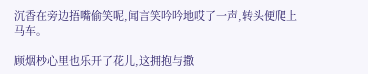沉香在旁边捂嘴偷笑呢,闻言笑吟吟地哎了一声,转头便爬上马车。

顾烟杪心里也乐开了花儿,这拥抱与撒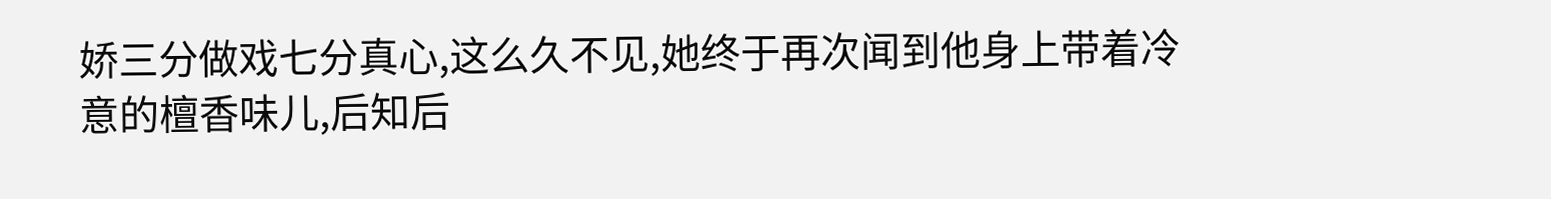娇三分做戏七分真心,这么久不见,她终于再次闻到他身上带着冷意的檀香味儿,后知后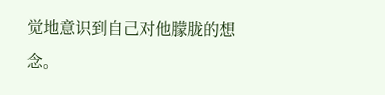觉地意识到自己对他朦胧的想念。